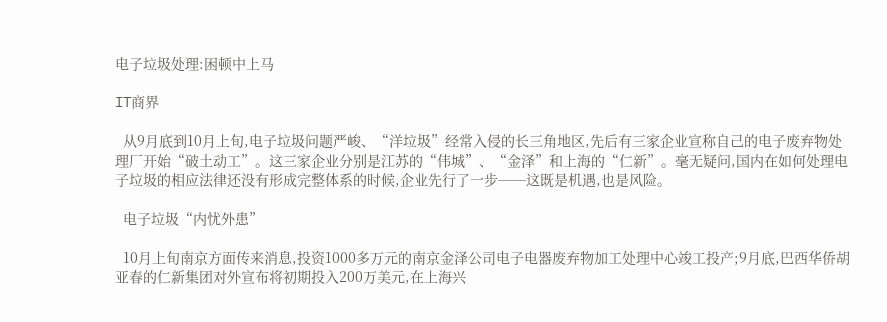电子垃圾处理:困顿中上马

IT商界

  从9月底到10月上旬,电子垃圾问题严峻、“洋垃圾”经常入侵的长三角地区,先后有三家企业宣称自己的电子废弃物处理厂开始“破土动工”。这三家企业分别是江苏的“伟城”、“金泽”和上海的“仁新”。毫无疑问,国内在如何处理电子垃圾的相应法律还没有形成完整体系的时候,企业先行了一步──这既是机遇,也是风险。

  电子垃圾“内忧外患”

  10月上旬南京方面传来消息,投资1000多万元的南京金泽公司电子电器废弃物加工处理中心竣工投产;9月底,巴西华侨胡亚春的仁新集团对外宣布将初期投入200万美元,在上海兴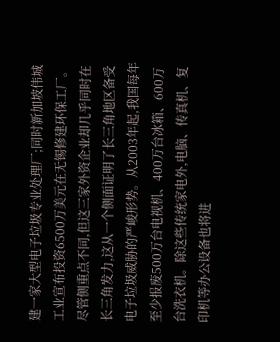建一家大型电子垃圾专业处理厂;同时新加坡伟城工业宣布投资6500万美元在无锡修建环保工厂。尽管侧重点不同,但这三家外资企业却几乎同时在长三角发力,这从一个侧面证明了长三角地区备受电子垃圾威胁的严峻形势。从2003年起,我国每年至少报废500万台电视机、400万台冰箱、600万台洗衣机。除这些传统家电外,电脑、传真机、复印机等办公设备也将进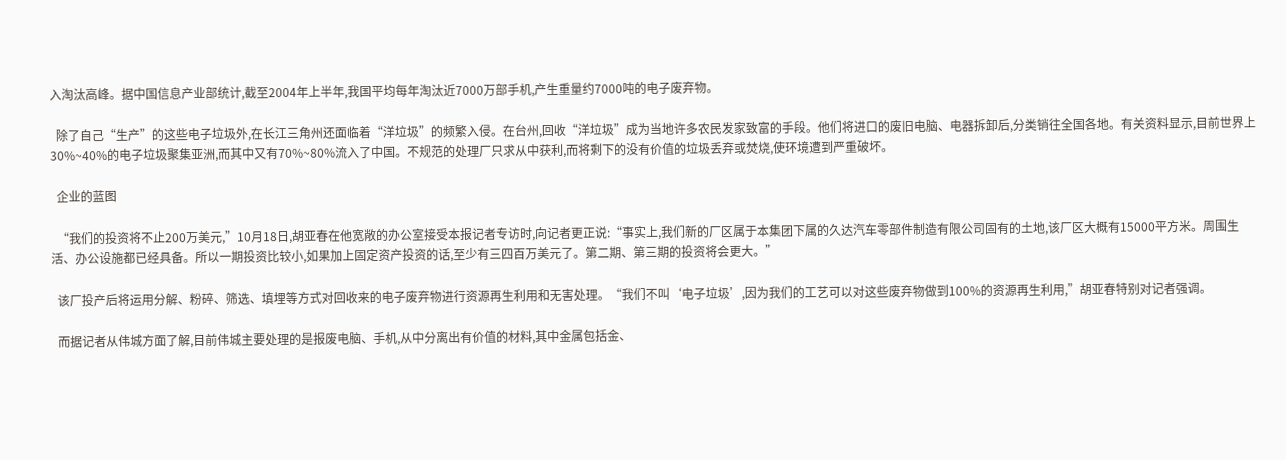入淘汰高峰。据中国信息产业部统计,截至2004年上半年,我国平均每年淘汰近7000万部手机,产生重量约7000吨的电子废弃物。

  除了自己“生产”的这些电子垃圾外,在长江三角州还面临着“洋垃圾”的频繁入侵。在台州,回收“洋垃圾”成为当地许多农民发家致富的手段。他们将进口的废旧电脑、电器拆卸后,分类销往全国各地。有关资料显示,目前世界上30%~40%的电子垃圾聚集亚洲,而其中又有70%~80%流入了中国。不规范的处理厂只求从中获利,而将剩下的没有价值的垃圾丢弃或焚烧,使环境遭到严重破坏。

  企业的蓝图

  “我们的投资将不止200万美元,”10月18日,胡亚春在他宽敞的办公室接受本报记者专访时,向记者更正说:“事实上,我们新的厂区属于本集团下属的久达汽车零部件制造有限公司固有的土地,该厂区大概有15000平方米。周围生活、办公设施都已经具备。所以一期投资比较小,如果加上固定资产投资的话,至少有三四百万美元了。第二期、第三期的投资将会更大。”

  该厂投产后将运用分解、粉碎、筛选、填埋等方式对回收来的电子废弃物进行资源再生利用和无害处理。“我们不叫‘电子垃圾’,因为我们的工艺可以对这些废弃物做到100%的资源再生利用,”胡亚春特别对记者强调。

  而据记者从伟城方面了解,目前伟城主要处理的是报废电脑、手机,从中分离出有价值的材料,其中金属包括金、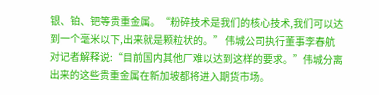银、铂、钯等贵重金属。“粉碎技术是我们的核心技术,我们可以达到一个毫米以下,出来就是颗粒状的。” 伟城公司执行董事李春航对记者解释说:“目前国内其他厂难以达到这样的要求。”伟城分离出来的这些贵重金属在新加坡都将进入期货市场。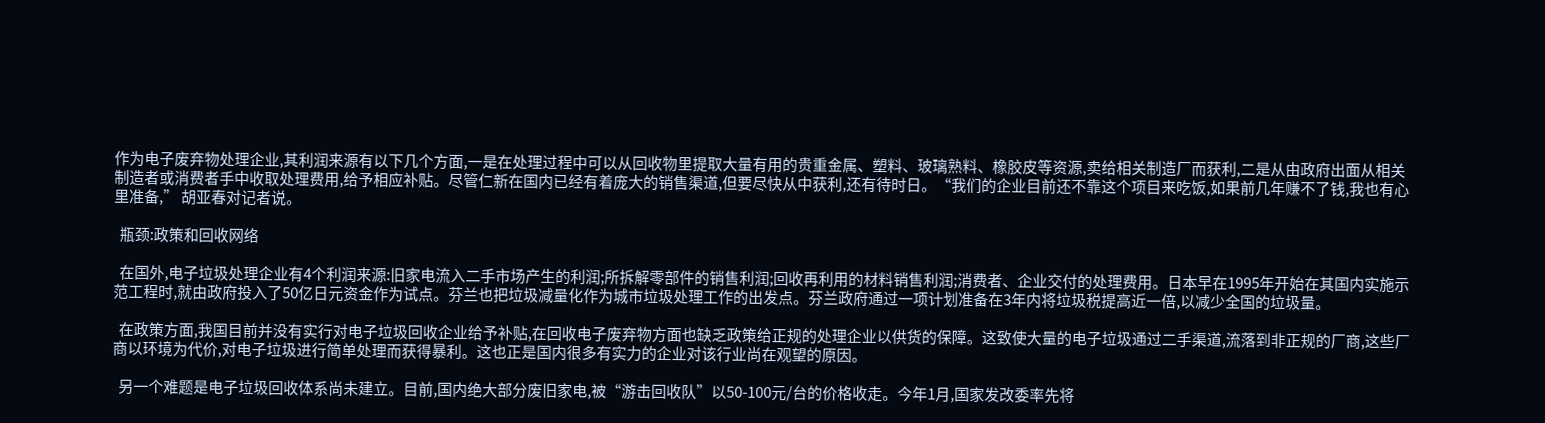作为电子废弃物处理企业,其利润来源有以下几个方面,一是在处理过程中可以从回收物里提取大量有用的贵重金属、塑料、玻璃熟料、橡胶皮等资源,卖给相关制造厂而获利,二是从由政府出面从相关制造者或消费者手中收取处理费用,给予相应补贴。尽管仁新在国内已经有着庞大的销售渠道,但要尽快从中获利,还有待时日。“我们的企业目前还不靠这个项目来吃饭,如果前几年赚不了钱,我也有心里准备,” 胡亚春对记者说。

  瓶颈:政策和回收网络

  在国外,电子垃圾处理企业有4个利润来源:旧家电流入二手市场产生的利润;所拆解零部件的销售利润;回收再利用的材料销售利润;消费者、企业交付的处理费用。日本早在1995年开始在其国内实施示范工程时,就由政府投入了50亿日元资金作为试点。芬兰也把垃圾减量化作为城市垃圾处理工作的出发点。芬兰政府通过一项计划准备在3年内将垃圾税提高近一倍,以减少全国的垃圾量。

  在政策方面,我国目前并没有实行对电子垃圾回收企业给予补贴,在回收电子废弃物方面也缺乏政策给正规的处理企业以供货的保障。这致使大量的电子垃圾通过二手渠道,流落到非正规的厂商,这些厂商以环境为代价,对电子垃圾进行简单处理而获得暴利。这也正是国内很多有实力的企业对该行业尚在观望的原因。

  另一个难题是电子垃圾回收体系尚未建立。目前,国内绝大部分废旧家电,被“游击回收队”以50-100元/台的价格收走。今年1月,国家发改委率先将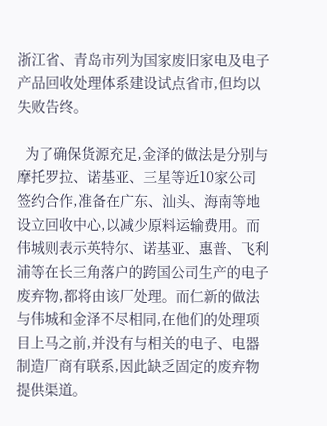浙江省、青岛市列为国家废旧家电及电子产品回收处理体系建设试点省市,但均以失败告终。

  为了确保货源充足,金泽的做法是分别与摩托罗拉、诺基亚、三星等近10家公司签约合作,准备在广东、汕头、海南等地设立回收中心,以减少原料运输费用。而伟城则表示英特尔、诺基亚、惠普、飞利浦等在长三角落户的跨国公司生产的电子废弃物,都将由该厂处理。而仁新的做法与伟城和金泽不尽相同,在他们的处理项目上马之前,并没有与相关的电子、电器制造厂商有联系,因此缺乏固定的废弃物提供渠道。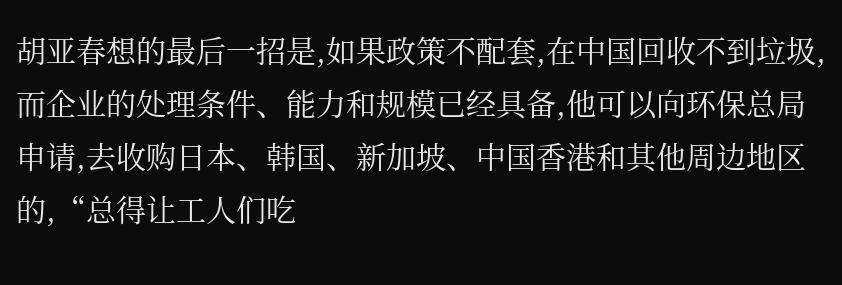胡亚春想的最后一招是,如果政策不配套,在中国回收不到垃圾,而企业的处理条件、能力和规模已经具备,他可以向环保总局申请,去收购日本、韩国、新加坡、中国香港和其他周边地区的,“总得让工人们吃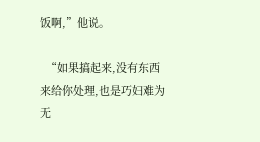饭啊,”他说。

  “如果搞起来,没有东西来给你处理,也是巧妇难为无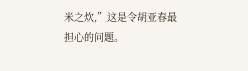米之炊,”这是令胡亚春最担心的问题。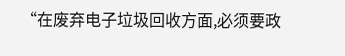“在废弃电子垃圾回收方面,必须要政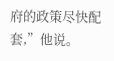府的政策尽快配套,”他说。